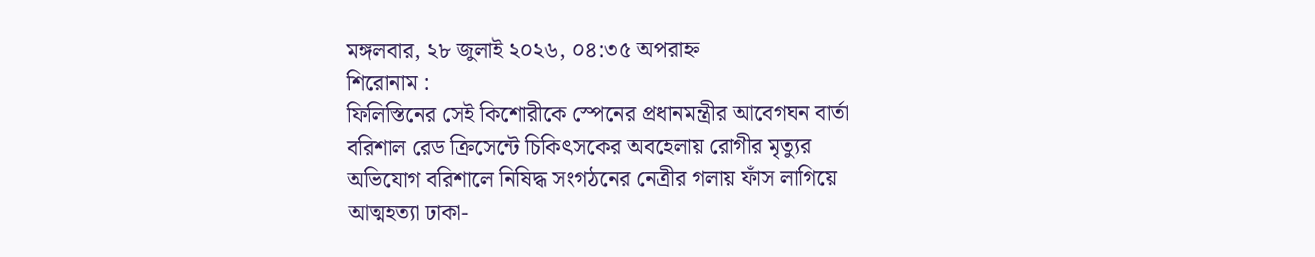মঙ্গলবার, ২৮ জুলাই ২০২৬, ০৪:৩৫ অপরাহ্ন
শিরোনাম :
ফিলিস্তিনের সেই কিশোরীকে স্পেনের প্রধানমন্ত্রীর আবেগঘন বার্তা বরিশাল রেড ক্রিসেন্টে চিকিৎসকের অবহেলায় রোগীর মৃত্যুর অভিযোগ বরিশালে নিষিদ্ধ সংগঠনের নেত্রীর গলায় ফাঁস লাগিয়ে আত্মহত্যা ঢাকা-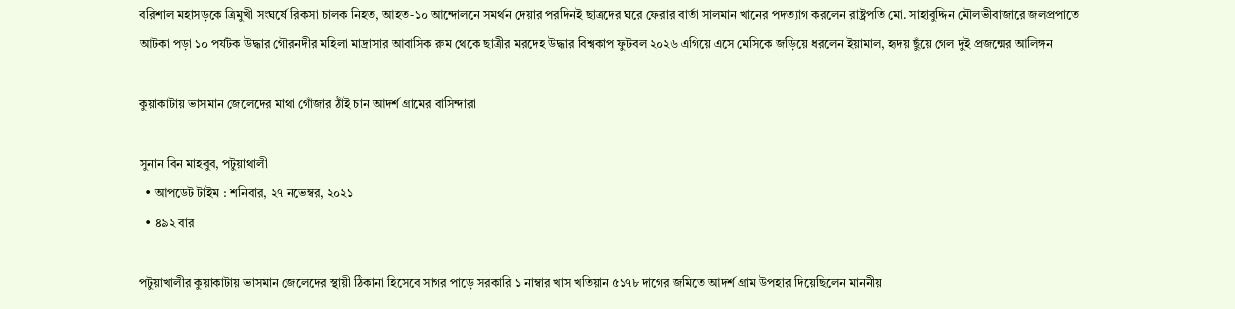বরিশাল মহাসড়কে ত্রিমুখী সংঘর্ষে রিকসা চালক নিহত, আহত-১০ আন্দোলনে সমর্থন দেয়ার পরদিনই ছাত্রদের ঘরে ফেরার বার্তা সালমান খানের পদত্যাগ করলেন রাষ্ট্রপতি মো. সাহাবুদ্দিন মৌলভীবাজারে জলপ্রপাতে আটকা পড়া ১০ পর্যটক উদ্ধার গৌরনদীর মহিলা মাদ্রাসার আবাসিক রুম থেকে ছাত্রীর মরদেহ উদ্ধার বিশ্বকাপ ফুটবল ২০২৬ এগিয়ে এসে মেসিকে জড়িয়ে ধরলেন ইয়ামাল, হৃদয় ছুঁয়ে গেল দুই প্রজন্মের আলিঙ্গন

কুয়াকাটায় ভাসমান জেলেদের মাথা গোঁজার ঠাঁই চান আদর্শ গ্রামের বাসিন্দারা

সুনান বিন মাহবুব, পটুয়াথালী
  • আপডেট টাইম : শনিবার, ২৭ নভেম্বর, ২০২১
  • ৪৯২ বার

পটুয়াখালীর কুয়াকাটায় ভাসমান জেলেদের স্থায়ী ঠিকানা হিসেবে সাগর পাড়ে সরকারি ১ নাম্বার খাস খতিয়ান ৫১৭৮ দাগের জমিতে আদর্শ গ্রাম উপহার দিয়েছিলেন মাননীয়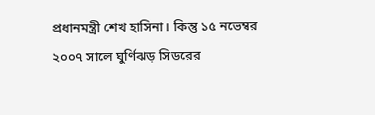প্রধানমন্ত্রী শেখ হাসিনা। কিন্তু ১৫ নভেম্বর ২০০৭ সালে ঘুর্ণিঝড় সিডরের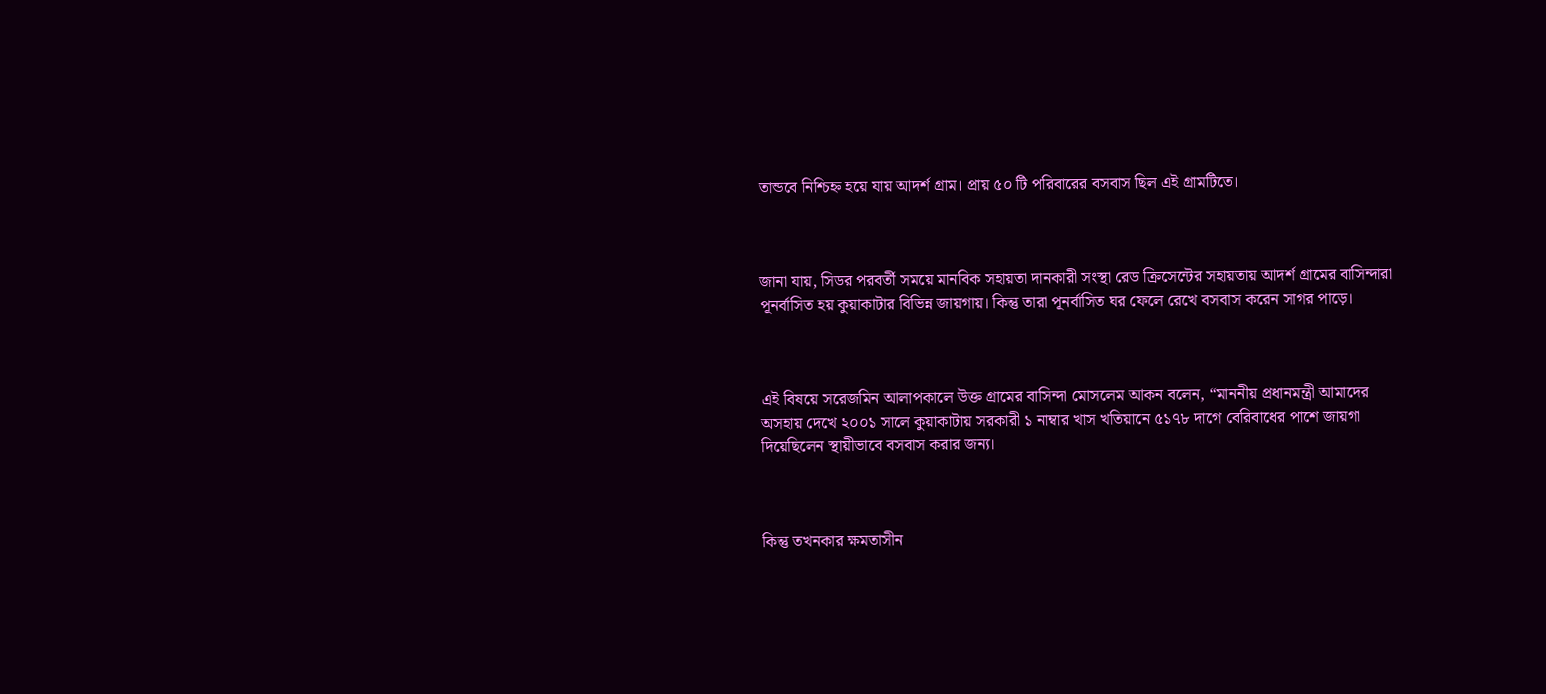তান্ডবে নিশ্চিহ্ন হয়ে যায় আদর্শ গ্রাম। প্রায় ৫০ টি পরিবারের বসবাস ছিল এই গ্রামটিতে।



জানা যায়, সিডর পরবর্তী সময়ে মানবিক সহায়তা দানকারী সংস্থা রেড ক্রিসেন্টের সহায়তায় আদর্শ গ্রামের বাসিন্দারা পূনর্বাসিত হয় কুয়াকাটার বিভিন্ন জায়গায়। কিন্তু তারা পূনর্বাসিত ঘর ফেলে রেখে বসবাস করেন সাগর পাড়ে।



এই বিষয়ে সরেজমিন আলাপকালে উক্ত গ্রামের বাসিন্দা মোসলেম আকন বলেন, “মাননীয় প্রধানমন্ত্রী আমাদের অসহায় দেখে ২০০১ সালে কুয়াকাটায় সরকারী ১ নাম্বার খাস খতিয়ানে ৫১৭৮ দাগে বেরিবাধের পাশে জায়গা দিয়েছিলেন স্থায়ীভাবে বসবাস করার জন্য।



কিন্তু তখনকার ক্ষমতাসীন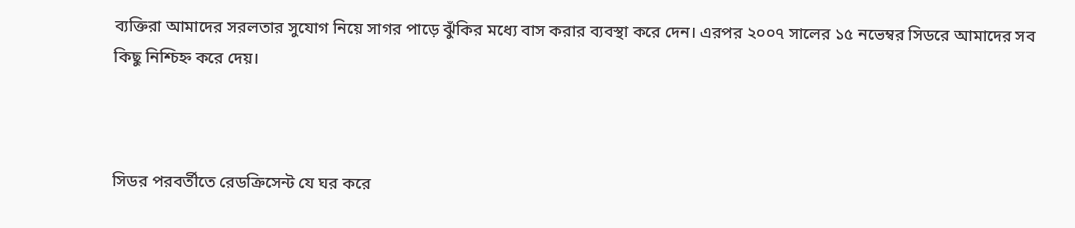ব্যক্তিরা আমাদের সরলতার সুযোগ নিয়ে সাগর পাড়ে ঝুঁকির মধ্যে বাস করার ব্যবস্থা করে দেন। এরপর ২০০৭ সালের ১৫ নভেম্বর সিডরে আমাদের সব কিছু নিশ্চিহ্ন করে দেয়।



সিডর পরবর্তীতে রেডক্রিসেন্ট যে ঘর করে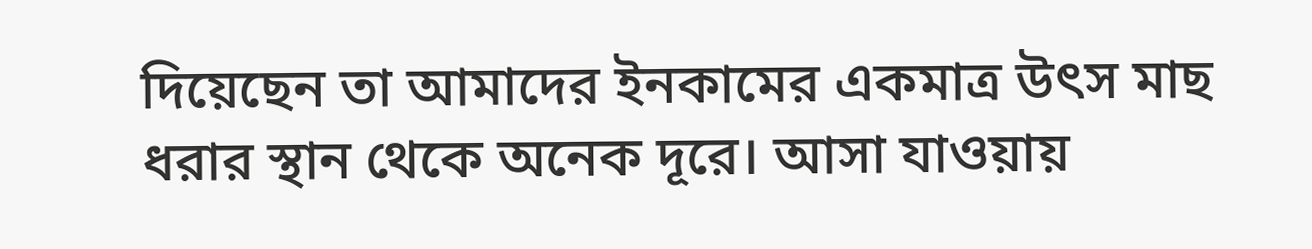দিয়েছেন তা আমাদের ইনকামের একমাত্র উৎস মাছ ধরার স্থান থেকে অনেক দূরে। আসা যাওয়ায়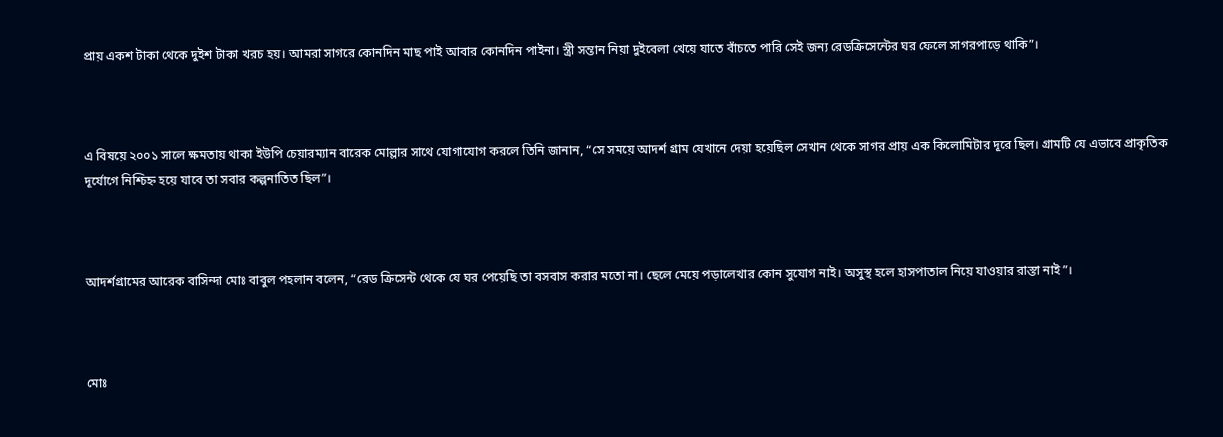প্রায় একশ টাকা থেকে দুইশ টাকা খরচ হয়। আমরা সাগরে কোনদিন মাছ পাই আবার কোনদিন পাইনা। স্ত্রী সন্তান নিয়া দুইবেলা খেয়ে যাতে বাঁচতে পারি সেই জন্য রেডক্রিসেন্টের ঘর ফেলে সাগরপাড়ে থাকি”।



এ বিষয়ে ২০০১ সালে ক্ষমতায় থাকা ইউপি চেয়ারম্যান বারেক মোল্লার সাথে যোগাযোগ করলে তিনি জানান, “সে সময়ে আদর্শ গ্রাম যেখানে দেয়া হয়েছিল সেখান থেকে সাগর প্রায় এক কিলোমিটার দূরে ছিল। গ্রামটি যে এভাবে প্রাকৃতিক দূর্যোগে নিশ্চিহ্ন হয়ে যাবে তা সবার কল্পনাতিত ছিল”।



আদর্শগ্রামের আরেক বাসিন্দা মোঃ বাবুল পহলান বলেন, “রেড ক্রিসেন্ট থেকে যে ঘর পেয়েছি তা বসবাস করার মতো না। ছেলে মেয়ে পড়ালেখার কোন সুযোগ নাই। অসুস্থ হলে হাসপাতাল নিয়ে যাওয়ার রাস্তা নাই”।



মোঃ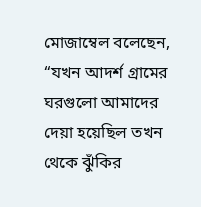মোজাম্বেল বলেছেন, “যখন আদর্শ গ্রামের ঘরগুলো আমাদের দেয়া হয়েছিল তখন থেকে ঝুঁকির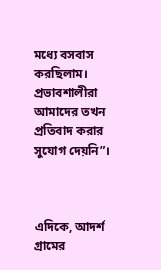মধ্যে বসবাস করছিলাম। প্রভাবশালীরা আমাদের তখন প্রতিবাদ করার সুযোগ দেয়নি”।



এদিকে, আদর্শ গ্রামের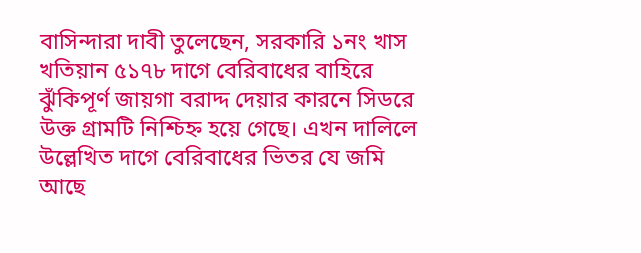বাসিন্দারা দাবী তুলেছেন, সরকারি ১নং খাস খতিয়ান ৫১৭৮ দাগে বেরিবাধের বাহিরে ঝুঁকিপূর্ণ জায়গা বরাদ্দ দেয়ার কারনে সিডরে উক্ত গ্রামটি নিশ্চিহ্ন হয়ে গেছে। এখন দালিলে উল্লেখিত দাগে বেরিবাধের ভিতর যে জমি আছে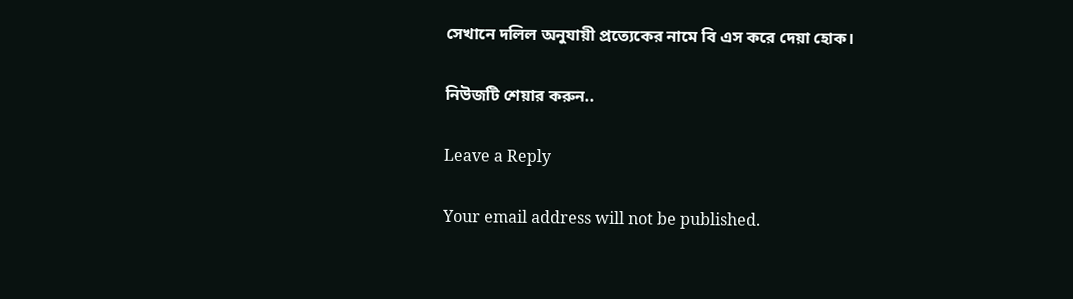সেখানে দলিল অনুযায়ী প্রত্যেকের নামে বি এস করে দেয়া হোক।

নিউজটি শেয়ার করুন..

Leave a Reply

Your email address will not be published.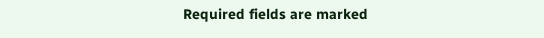Required fields are marked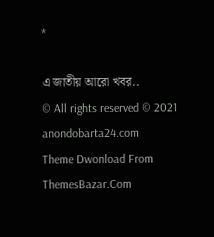*

এ জাতীয় আরো খবর..
© All rights reserved © 2021 anondobarta24.com
Theme Dwonload From ThemesBazar.Com